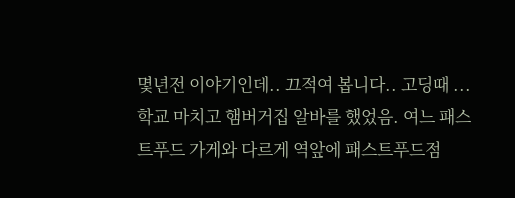몇년전 이야기인데.. 끄적여 봅니다.. 고딩때 ... 학교 마치고 햄버거집 알바를 했었음. 여느 패스트푸드 가게와 다르게 역앞에 패스트푸드점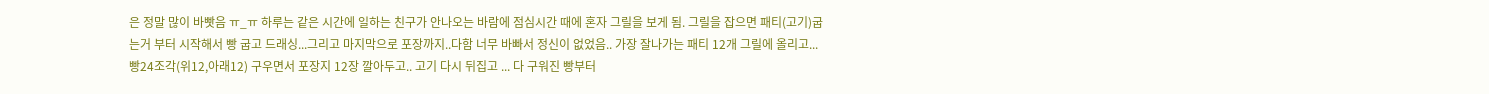은 정말 많이 바빳음 ㅠ_ㅠ 하루는 같은 시간에 일하는 친구가 안나오는 바람에 점심시간 때에 혼자 그릴을 보게 됨. 그릴을 잡으면 패티(고기)굽는거 부터 시작해서 빵 굽고 드래싱...그리고 마지막으로 포장까지..다함 너무 바빠서 정신이 없었음.. 가장 잘나가는 패티 12개 그릴에 올리고... 빵24조각(위12,아래12) 구우면서 포장지 12장 깔아두고.. 고기 다시 뒤집고 ... 다 구워진 빵부터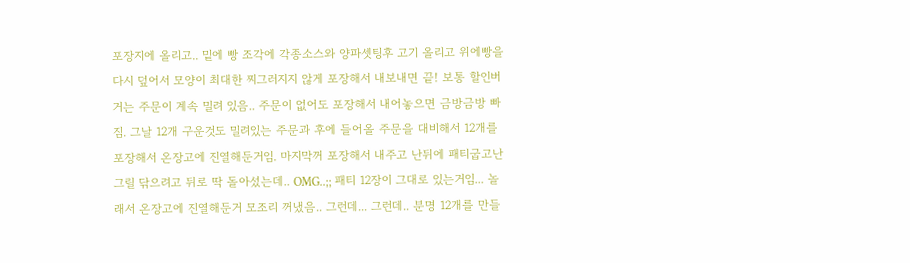포장지에 올리고.. 밑에 빵 조각에 각종소스와 양파셋팅후 고기 올리고 위에빵을 다시 덮어서 모양이 최대한 찌그러지지 않게 포장해서 내보내면 끝! 보통 할인버거는 주문이 계속 밀려 있음.. 주문이 없어도 포장해서 내어놓으면 금방금방 빠짐. 그날 12개 구운것도 밀려있는 주문과 후에 들어올 주문을 대비해서 12개를 포장해서 온장고에 진열해둔거임. 마지막꺼 포장해서 내주고 난뒤에 패티굽고난 그릴 닦으려고 뒤로 딱 돌아섰는데.. OMG..;; 패티 12장이 그대로 있는거임... 놀래서 온장고에 진열해둔거 모조리 꺼냈음.. 그런데... 그런데.. 분명 12개를 만들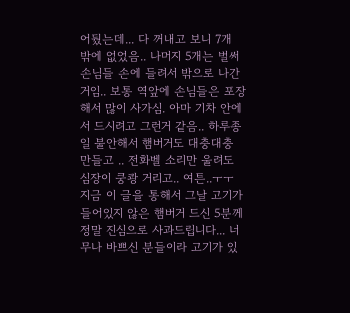어뒀는데... 다 꺼내고 보니 7개 밖에 없었음.. 나머지 5개는 벌써 손님들 손에 들려서 밖으로 나간거임.. 보통 역앞에 손님들은 포장해서 많이 사가심. 아마 기차 안에서 드시려고 그런거 같음.. 하루종일 불안해서 햄버거도 대충대충 만들고 .. 전화벨 소리만 울려도 심장이 쿵쾅 거리고.. 여튼..ㅜㅜ 지금 이 글을 통해서 그날 고기가 들어있지 않은 햄버거 드신 5분께 정말 진심으로 사과드립니다... 너무나 바쁘신 분들이라 고기가 있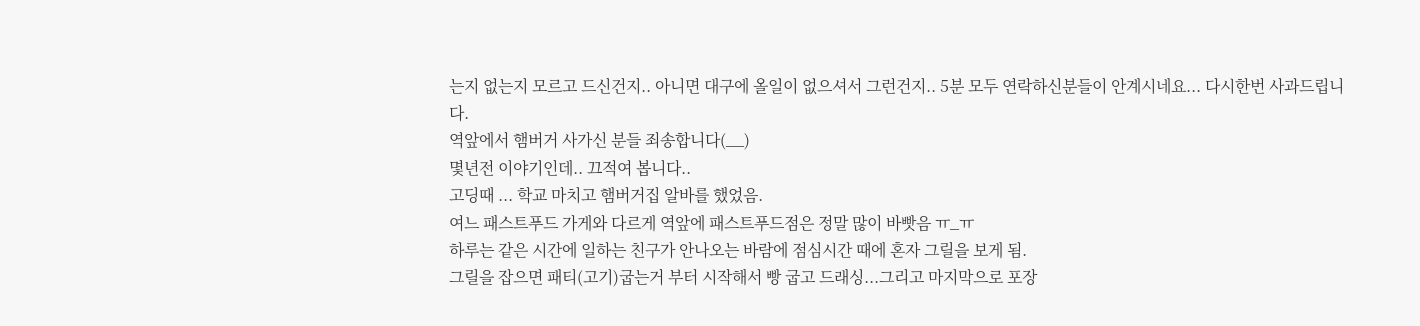는지 없는지 모르고 드신건지.. 아니면 대구에 올일이 없으셔서 그런건지.. 5분 모두 연락하신분들이 안계시네요... 다시한번 사과드립니다.
역앞에서 햄버거 사가신 분들 죄송합니다(__)
몇년전 이야기인데.. 끄적여 봅니다..
고딩때 ... 학교 마치고 햄버거집 알바를 했었음.
여느 패스트푸드 가게와 다르게 역앞에 패스트푸드점은 정말 많이 바빳음 ㅠ_ㅠ
하루는 같은 시간에 일하는 친구가 안나오는 바람에 점심시간 때에 혼자 그릴을 보게 됨.
그릴을 잡으면 패티(고기)굽는거 부터 시작해서 빵 굽고 드래싱...그리고 마지막으로 포장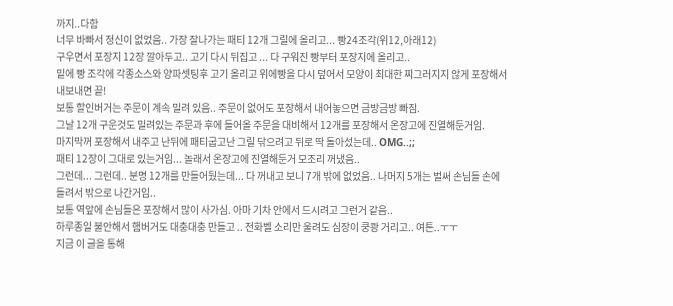까지..다함
너무 바빠서 정신이 없었음.. 가장 잘나가는 패티 12개 그릴에 올리고... 빵24조각(위12,아래12)
구우면서 포장지 12장 깔아두고.. 고기 다시 뒤집고 ... 다 구워진 빵부터 포장지에 올리고..
밑에 빵 조각에 각종소스와 양파셋팅후 고기 올리고 위에빵을 다시 덮어서 모양이 최대한 찌그러지지 않게 포장해서 내보내면 끝!
보통 할인버거는 주문이 계속 밀려 있음.. 주문이 없어도 포장해서 내어놓으면 금방금방 빠짐.
그날 12개 구운것도 밀려있는 주문과 후에 들어올 주문을 대비해서 12개를 포장해서 온장고에 진열해둔거임.
마지막꺼 포장해서 내주고 난뒤에 패티굽고난 그릴 닦으려고 뒤로 딱 돌아섰는데.. OMG..;;
패티 12장이 그대로 있는거임... 놀래서 온장고에 진열해둔거 모조리 꺼냈음..
그런데... 그런데.. 분명 12개를 만들어뒀는데... 다 꺼내고 보니 7개 밖에 없었음.. 나머지 5개는 벌써 손님들 손에 들려서 밖으로 나간거임..
보통 역앞에 손님들은 포장해서 많이 사가심. 아마 기차 안에서 드시려고 그런거 같음..
하루종일 불안해서 햄버거도 대충대충 만들고 .. 전화벨 소리만 울려도 심장이 쿵쾅 거리고.. 여튼..ㅜㅜ
지금 이 글을 통해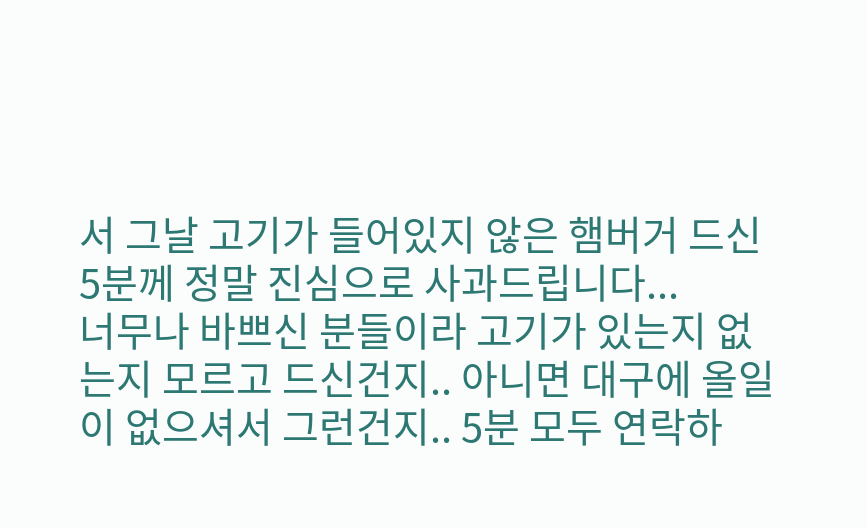서 그날 고기가 들어있지 않은 햄버거 드신 5분께 정말 진심으로 사과드립니다...
너무나 바쁘신 분들이라 고기가 있는지 없는지 모르고 드신건지.. 아니면 대구에 올일이 없으셔서 그런건지.. 5분 모두 연락하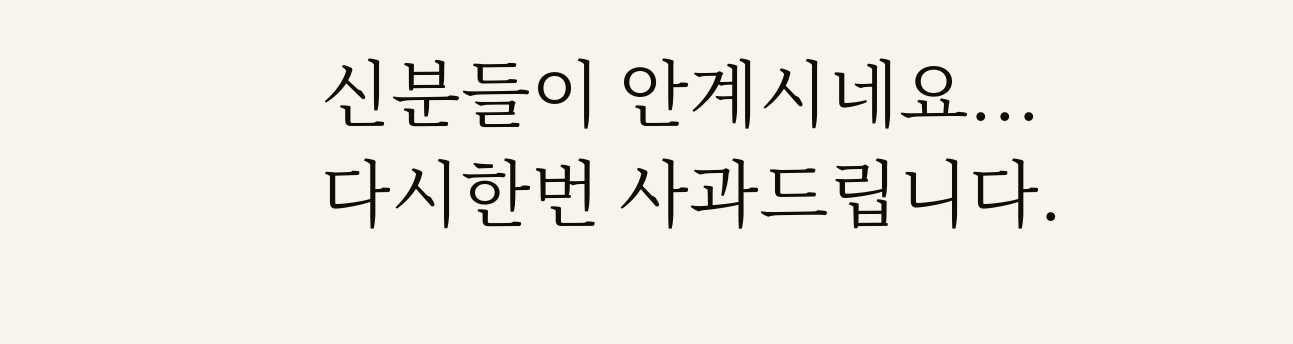신분들이 안계시네요...
다시한번 사과드립니다.